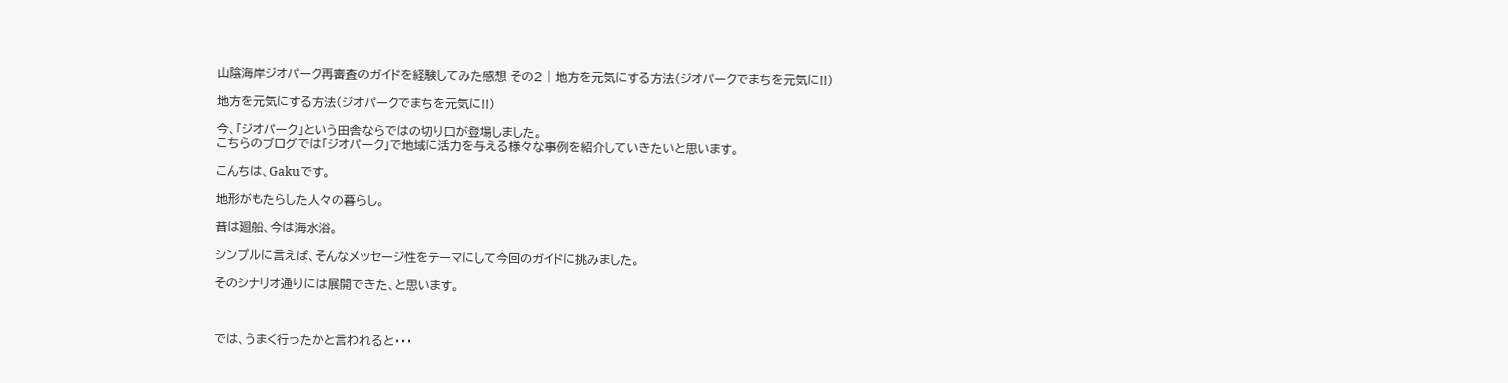山陰海岸ジオパーク再審査のガイドを経験してみた感想 その2 | 地方を元気にする方法(ジオパークでまちを元気に!!)

地方を元気にする方法(ジオパークでまちを元気に!!)

今、「ジオパーク」という田舎ならではの切り口が登場しました。
こちらのブログでは「ジオパーク」で地域に活力を与える様々な事例を紹介していきたいと思います。

こんちは、Gakuです。

地形がもたらした人々の暮らし。

昔は廻船、今は海水浴。

シンプルに言えば、そんなメッセージ性をテーマにして今回のガイドに挑みました。

そのシナリオ通りには展開できた、と思います。



では、うまく行ったかと言われると・・・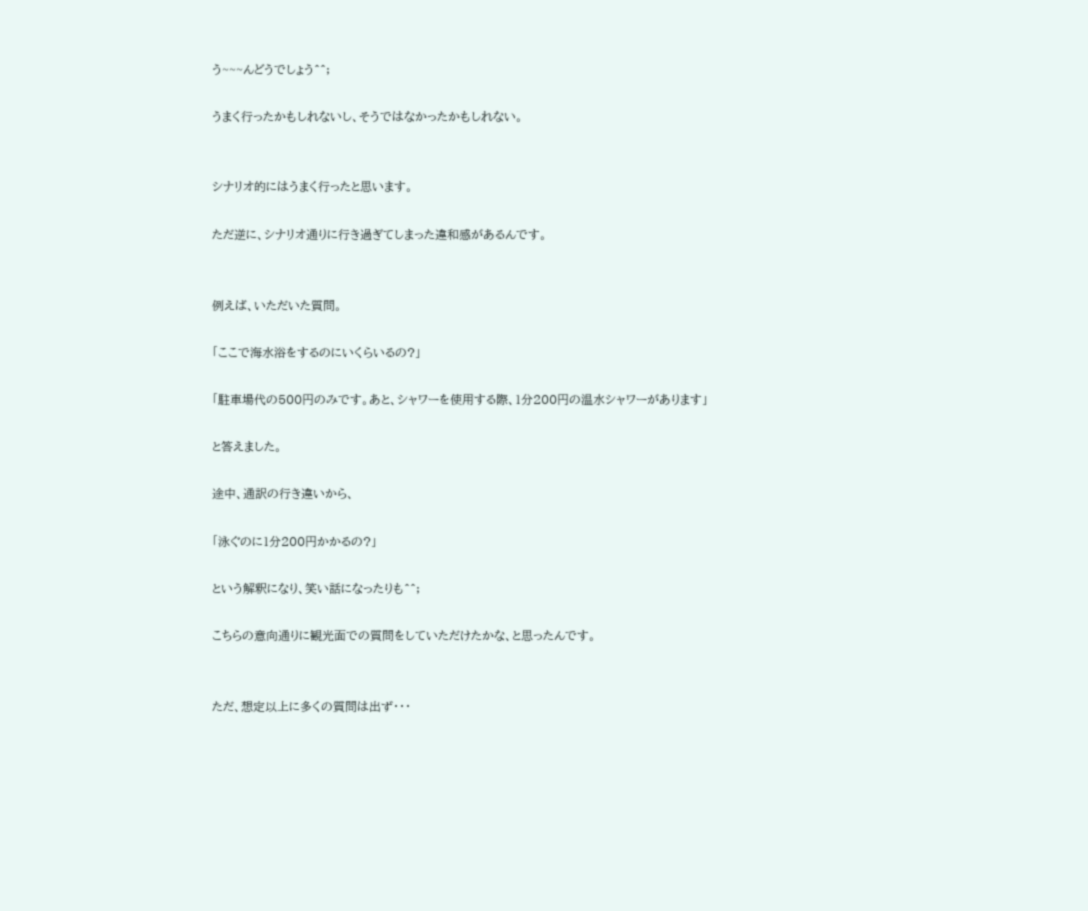う~~~んどうでしょう^^;

うまく行ったかもしれないし、そうではなかったかもしれない。


シナリオ的にはうまく行ったと思います。

ただ逆に、シナリオ通りに行き過ぎてしまった違和感があるんです。


例えば、いただいた質問。

「ここで海水浴をするのにいくらいるの?」

「駐車場代の500円のみです。あと、シャワーを使用する際、1分200円の温水シャワーがあります」

と答えました。

途中、通訳の行き違いから、

「泳ぐのに1分200円かかるの?」

という解釈になり、笑い話になったりも^^;

こちらの意向通りに観光面での質問をしていただけたかな、と思ったんです。


ただ、想定以上に多くの質問は出ず・・・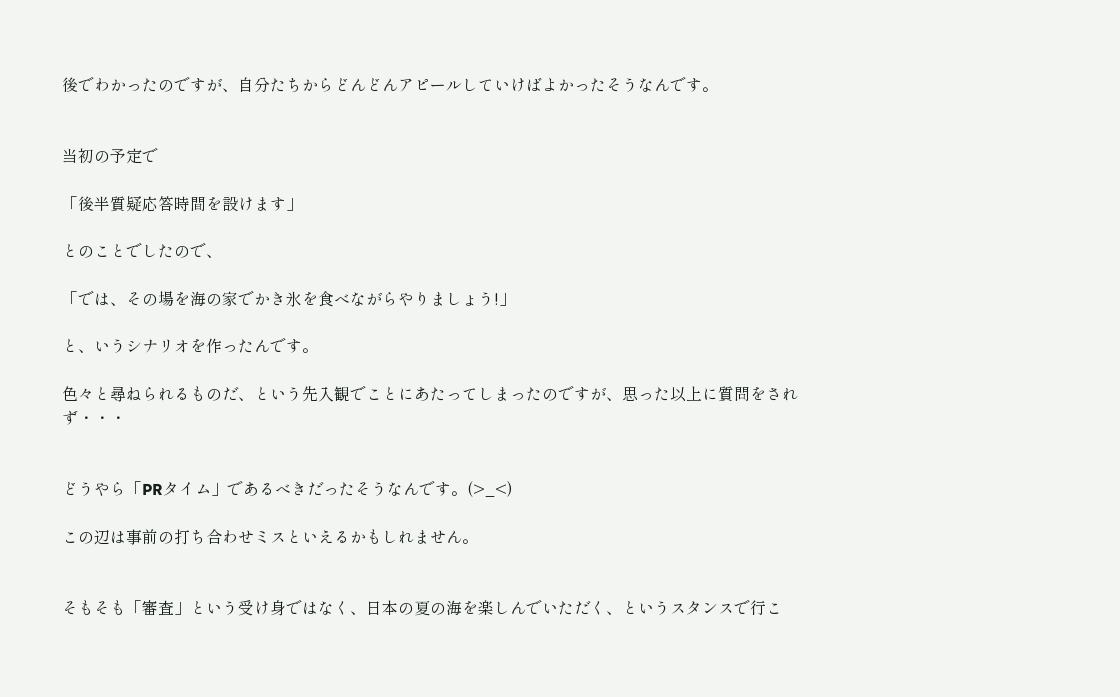後でわかったのですが、自分たちからどんどんアピールしていけばよかったそうなんです。


当初の予定で

「後半質疑応答時間を設けます」

とのことでしたので、

「では、その場を海の家でかき氷を食べながらやりましょう!」

と、いうシナリオを作ったんです。

色々と尋ねられるものだ、という先入観でことにあたってしまったのですが、思った以上に質問をされず・・・


どうやら「PRタイム」であるべきだったそうなんです。(>_<)

この辺は事前の打ち合わせミスといえるかもしれません。


そもそも「審査」という受け身ではなく、日本の夏の海を楽しんでいただく、というスタンスで行こ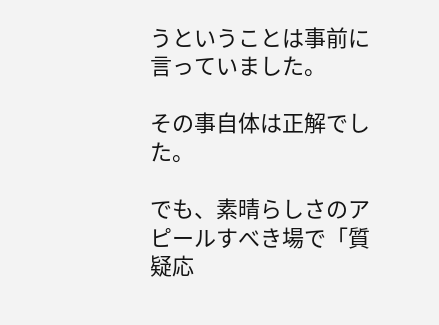うということは事前に言っていました。

その事自体は正解でした。

でも、素晴らしさのアピールすべき場で「質疑応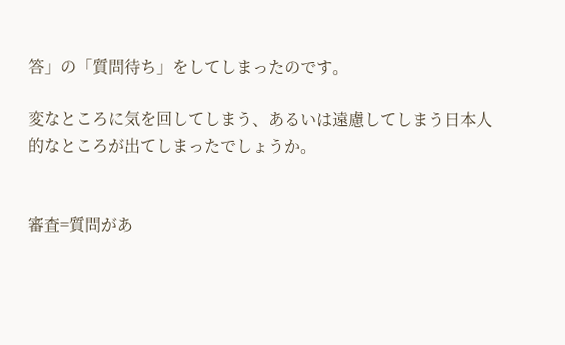答」の「質問待ち」をしてしまったのです。

変なところに気を回してしまう、あるいは遠慮してしまう日本人的なところが出てしまったでしょうか。


審査=質問があ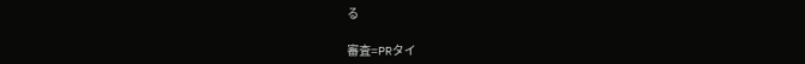る

審査=PRタイ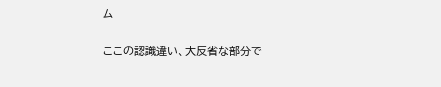ム

ここの認識違い、大反省な部分で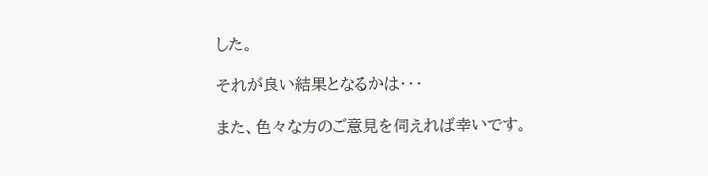した。

それが良い結果となるかは・・・

また、色々な方のご意見を伺えれば幸いです。